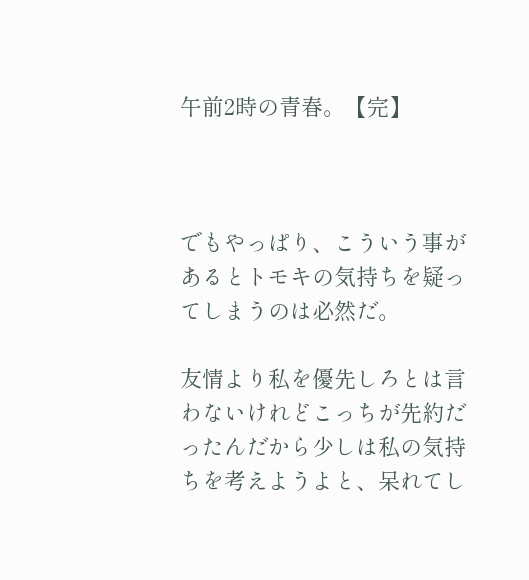午前2時の青春。【完】



でもやっぱり、こういう事があるとトモキの気持ちを疑ってしまうのは必然だ。

友情より私を優先しろとは言わないけれどこっちが先約だったんだから少しは私の気持ちを考えようよと、呆れてし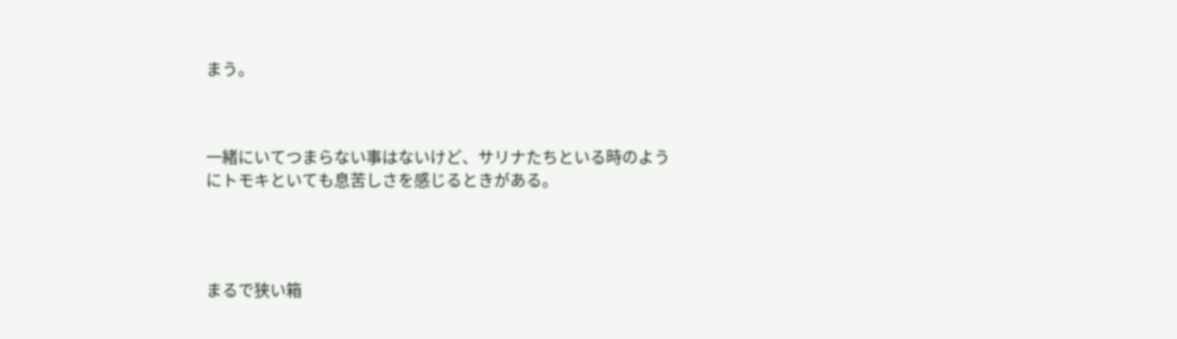まう。



一緒にいてつまらない事はないけど、サリナたちといる時のようにトモキといても息苦しさを感じるときがある。




まるで狭い箱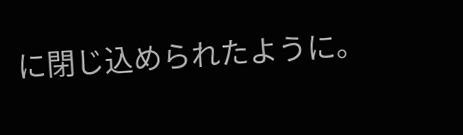に閉じ込められたように。